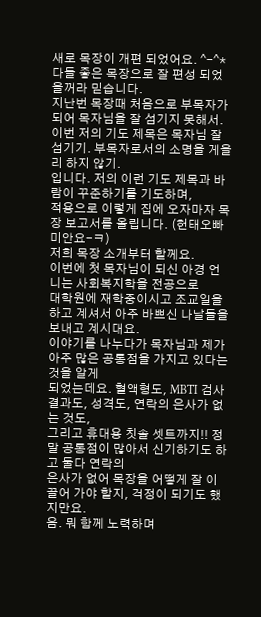새로 목장이 개편 되었어요. ^-^*
다들 좋은 목장으로 잘 편성 되었을꺼라 믿습니다.
지난번 목장때 처음으로 부목자가 되어 목자님을 잘 섬기지 못해서.
이번 저의 기도 제목은 목자님 잘 섬기기. 부목자로서의 소명을 게을리 하지 않기.
입니다. 저의 이런 기도 제목과 바람이 꾸준하기를 기도하며,
적용으로 이렇게 집에 오자마자 목장 보고서를 올립니다. (헌태오빠 미안요-ㅋ)
저희 목장 소개부터 할께요.
이번에 첫 목자님이 되신 아경 언니는 사회복지학을 전공으로
대학원에 재학중이시고 조교일을 하고 계셔서 아주 바쁘신 나날들을 보내고 계시대요.
이야기를 나누다가 목자님과 제가 아주 많은 공통점을 가지고 있다는 것을 알게
되었는데요. 혈액형도, MBTI 검사 결과도, 성격도, 연락의 은사가 없는 것도,
그리고 휴대용 칫솔 셋트까지!! 정말 공통점이 많아서 신기하기도 하고 둘다 연락의
은사가 없어 목장을 어떻게 잘 이끌어 가야 할지, 걱정이 되기도 했지만요.
음. 뭐 함께 노력하며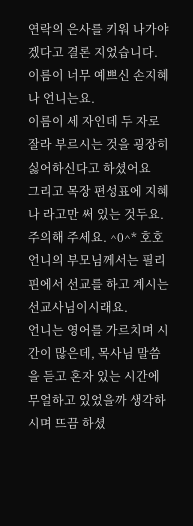연락의 은사를 키워 나가야 겠다고 결론 지었습니다.
이름이 너무 예쁘신 손지혜나 언니는요.
이름이 세 자인데 두 자로 잘라 부르시는 것을 굉장히 싫어하신다고 하셨어요
그리고 목장 편성표에 지혜나 라고만 써 있는 것두요. 주의해 주세요. ^0^* 호호
언니의 부모님께서는 필리핀에서 선교를 하고 계시는 선교사님이시래요.
언니는 영어를 가르치며 시간이 많은데, 목사님 말씀을 듣고 혼자 있는 시간에 무얼하고 있었을까 생각하시며 뜨끔 하셨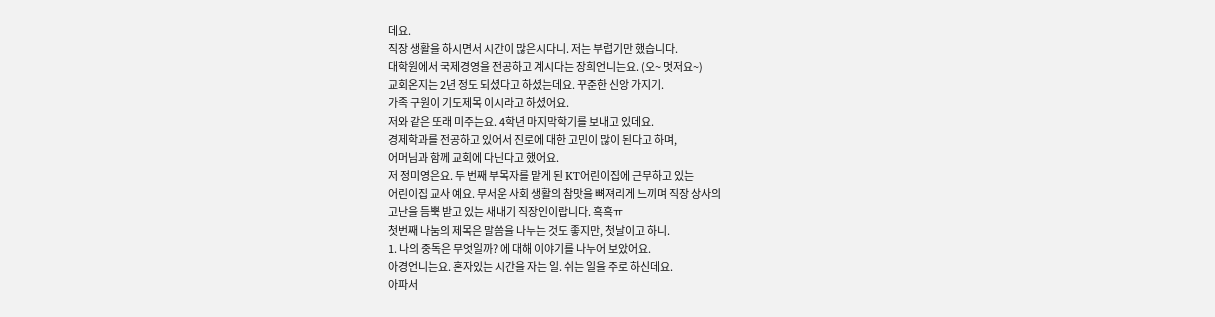데요.
직장 생활을 하시면서 시간이 많은시다니. 저는 부럽기만 했습니다.
대학원에서 국제경영을 전공하고 계시다는 장희언니는요. (오~ 멋저요~)
교회온지는 2년 정도 되셨다고 하셨는데요. 꾸준한 신앙 가지기.
가족 구원이 기도제목 이시라고 하셨어요.
저와 같은 또래 미주는요. 4학년 마지막학기를 보내고 있데요.
경제학과를 전공하고 있어서 진로에 대한 고민이 많이 된다고 하며,
어머님과 함께 교회에 다닌다고 했어요.
저 정미영은요. 두 번째 부목자를 맡게 된 KT어린이집에 근무하고 있는
어린이집 교사 예요. 무서운 사회 생활의 참맛을 뼈져리게 느끼며 직장 상사의
고난을 듬뿍 받고 있는 새내기 직장인이랍니다. 흑흑ㅠ
첫번째 나눔의 제목은 말씀을 나누는 것도 좋지만, 첫날이고 하니.
1. 나의 중독은 무엇일까? 에 대해 이야기를 나누어 보았어요.
아경언니는요. 혼자있는 시간을 자는 일. 쉬는 일을 주로 하신데요.
아파서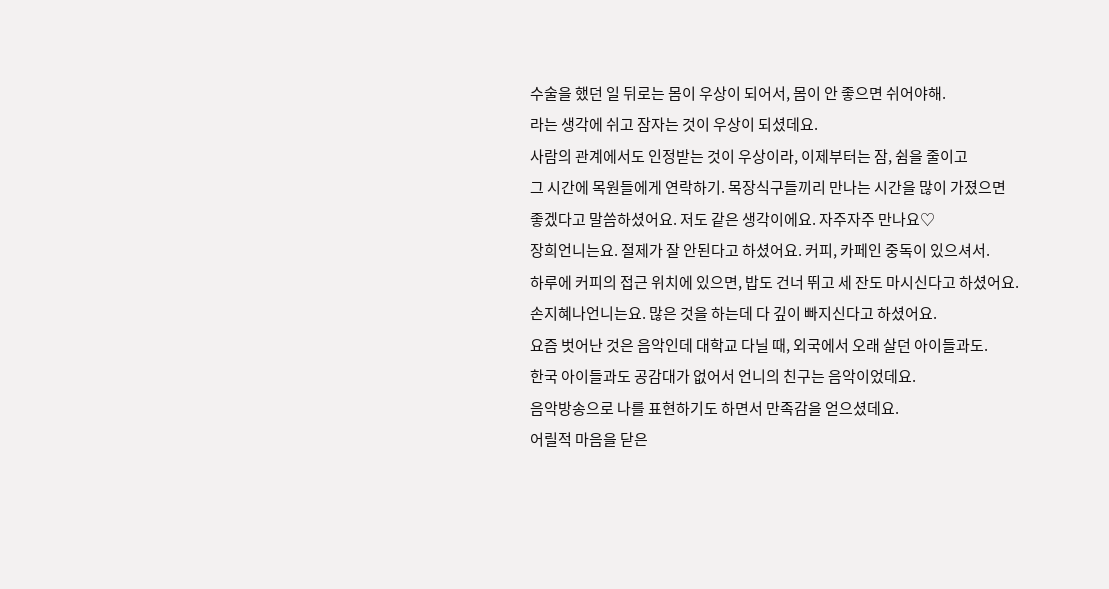수술을 했던 일 뒤로는 몸이 우상이 되어서, 몸이 안 좋으면 쉬어야해.
라는 생각에 쉬고 잠자는 것이 우상이 되셨데요.
사람의 관계에서도 인정받는 것이 우상이라, 이제부터는 잠, 쉼을 줄이고
그 시간에 목원들에게 연락하기. 목장식구들끼리 만나는 시간을 많이 가졌으면
좋겠다고 말씀하셨어요. 저도 같은 생각이에요. 자주자주 만나요♡
장희언니는요. 절제가 잘 안된다고 하셨어요. 커피, 카페인 중독이 있으셔서.
하루에 커피의 접근 위치에 있으면, 밥도 건너 뛰고 세 잔도 마시신다고 하셨어요.
손지혜나언니는요. 많은 것을 하는데 다 깊이 빠지신다고 하셨어요.
요즘 벗어난 것은 음악인데 대학교 다닐 때, 외국에서 오래 살던 아이들과도.
한국 아이들과도 공감대가 없어서 언니의 친구는 음악이었데요.
음악방송으로 나를 표현하기도 하면서 만족감을 얻으셨데요.
어릴적 마음을 닫은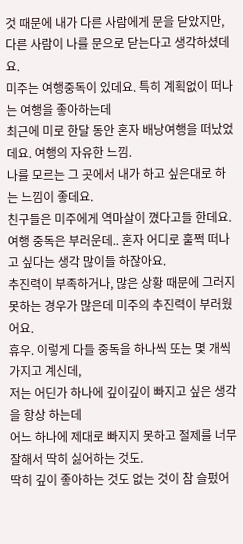것 때문에 내가 다른 사람에게 문을 닫았지만,
다른 사람이 나를 문으로 닫는다고 생각하셨데요.
미주는 여행중독이 있데요. 특히 계획없이 떠나는 여행을 좋아하는데
최근에 미로 한달 동안 혼자 배낭여행을 떠났었데요. 여행의 자유한 느낌.
나를 모르는 그 곳에서 내가 하고 싶은대로 하는 느낌이 좋데요.
친구들은 미주에게 역마살이 꼈다고들 한데요.
여행 중독은 부러운데.. 혼자 어디로 훌쩍 떠나고 싶다는 생각 많이들 하잖아요.
추진력이 부족하거나, 많은 상황 때문에 그러지 못하는 경우가 많은데 미주의 추진력이 부러웠어요.
휴우. 이렇게 다들 중독을 하나씩 또는 몇 개씩 가지고 계신데,
저는 어딘가 하나에 깊이깊이 빠지고 싶은 생각을 항상 하는데
어느 하나에 제대로 빠지지 못하고 절제를 너무 잘해서 딱히 싫어하는 것도.
딱히 깊이 좋아하는 것도 없는 것이 참 슬펐어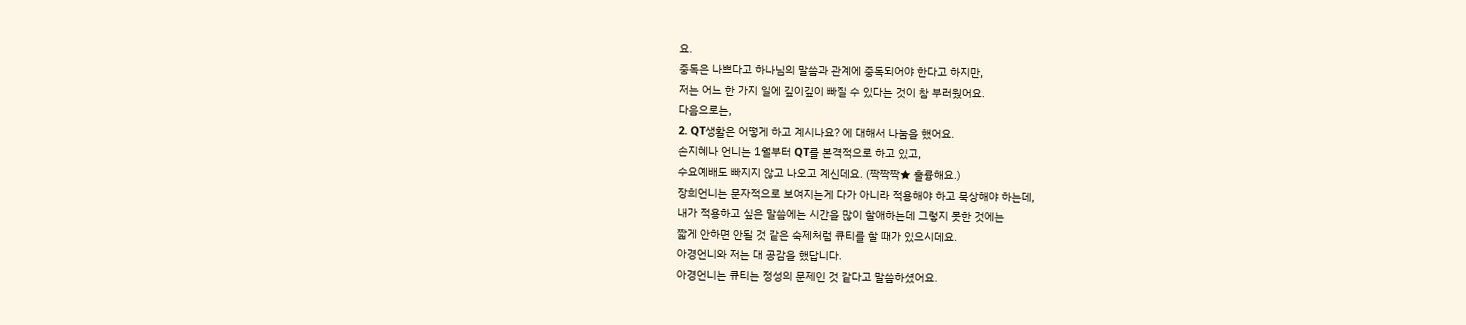요.
중독은 나쁘다고 하나님의 말씀과 관계에 중독되어야 한다고 하지만,
저는 어느 한 가지 일에 깊이깊이 빠질 수 있다는 것이 참 부러웠어요.
다음으로는,
2. QT생활은 어떻게 하고 계시나요? 에 대해서 나눔을 했어요.
손지혜나 언니는 1월부터 QT를 본격적으로 하고 있고,
수요예배도 빠지지 않고 나오고 계신데요. (짝짝짝★ 훌륭해요.)
장희언니는 문자적으로 보여지는게 다가 아니라 적용해야 하고 묵상해야 하는데,
내가 적용하고 싶은 말씀에는 시간을 많이 할애하는데 그렇지 못한 것에는
짧게 안하면 안될 것 같은 숙제처럼 큐티를 할 때가 있으시데요.
아경언니와 저는 대 공감을 했답니다.
아경언니는 큐티는 정성의 문제인 것 같다고 말씀하셨어요.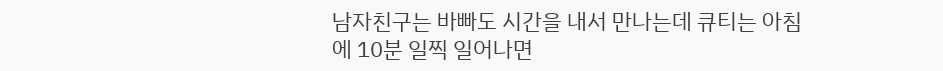남자친구는 바빠도 시간을 내서 만나는데 큐티는 아침에 10분 일찍 일어나면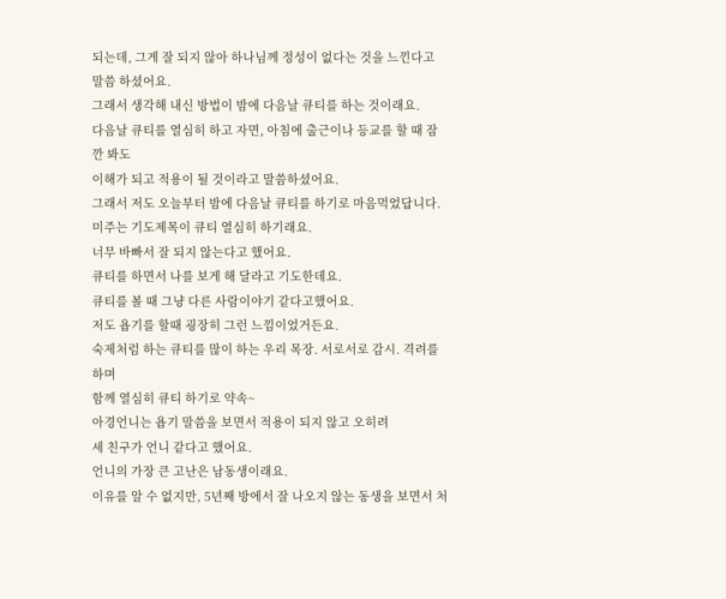되는데, 그게 잘 되지 않아 하나님께 정성이 없다는 것을 느낀다고 말씀 하셨어요.
그래서 생각해 내신 방법이 밤에 다음날 큐티를 하는 것이래요.
다음날 큐티를 열심히 하고 자면, 아침에 출근이나 등교를 할 때 잠깐 봐도
이해가 되고 적용이 될 것이라고 말씀하셨어요.
그래서 저도 오늘부터 밤에 다음날 큐티를 하기로 마음먹었답니다.
미주는 기도제목이 큐티 열심히 하기래요.
너무 바빠서 잘 되지 않는다고 했어요.
큐티를 하면서 나를 보게 해 달라고 기도한데요.
큐티를 볼 때 그냥 다른 사람이야기 같다고했어요.
저도 욥기를 할때 굉장히 그런 느낌이었거든요.
숙제처럼 하는 큐티를 많이 하는 우리 목장. 서로서로 감시. 격려를 하며
함께 열심히 큐티 하기로 약속~
아경언니는 욥기 말씀을 보면서 적용이 되지 않고 오히려
세 친구가 언니 같다고 했어요.
언니의 가장 큰 고난은 남동생이래요.
이유를 알 수 없지만, 5년째 방에서 잘 나오지 않는 동생을 보면서 처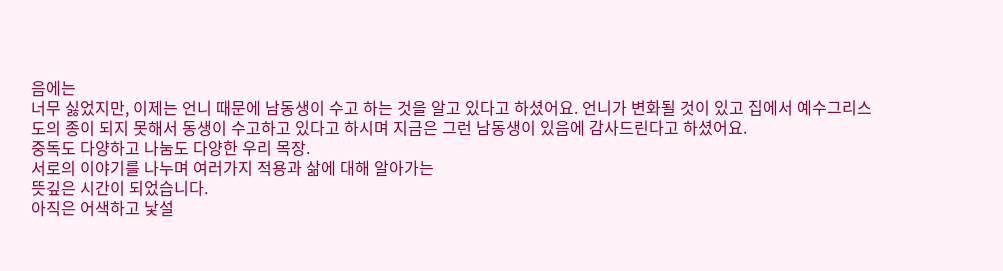음에는
너무 싫었지만, 이제는 언니 때문에 남동생이 수고 하는 것을 알고 있다고 하셨어요. 언니가 변화될 것이 있고 집에서 예수그리스도의 종이 되지 못해서 동생이 수고하고 있다고 하시며 지금은 그런 남동생이 있음에 감사드린다고 하셨어요.
중독도 다양하고 나눔도 다양한 우리 목장.
서로의 이야기를 나누며 여러가지 적용과 삶에 대해 알아가는
뜻깊은 시간이 되었습니다.
아직은 어색하고 낯설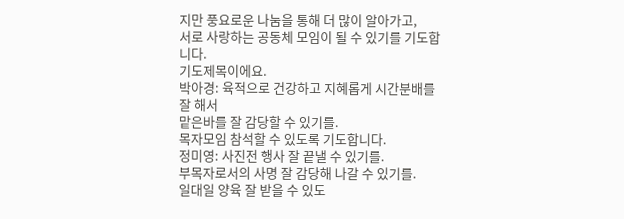지만 풍요로운 나눔을 통해 더 많이 알아가고,
서로 사랑하는 공동체 모임이 될 수 있기를 기도합니다.
기도제목이에요.
박아경: 육적으로 건강하고 지혜롭게 시간분배를 잘 해서
맡은바를 잘 감당할 수 있기를.
목자모임 참석할 수 있도록 기도합니다.
정미영: 사진전 행사 잘 끝낼 수 있기를.
부목자로서의 사명 잘 감당해 나갈 수 있기를.
일대일 양육 잘 받을 수 있도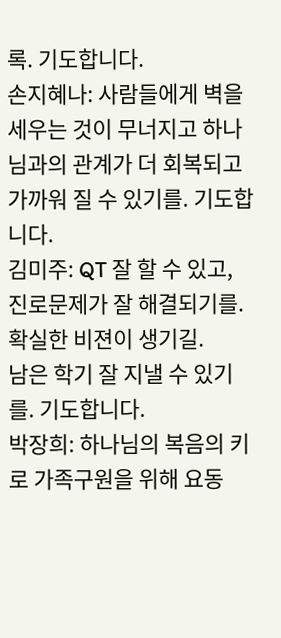록. 기도합니다.
손지혜나: 사람들에게 벽을 세우는 것이 무너지고 하나님과의 관계가 더 회복되고
가까워 질 수 있기를. 기도합니다.
김미주: QT 잘 할 수 있고, 진로문제가 잘 해결되기를. 확실한 비젼이 생기길.
남은 학기 잘 지낼 수 있기를. 기도합니다.
박장희: 하나님의 복음의 키로 가족구원을 위해 요동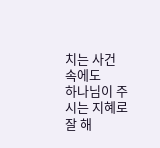치는 사건 속에도
하나님이 주시는 지혜로 잘 해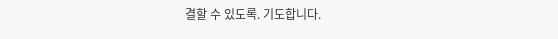결할 수 있도록. 기도합니다.